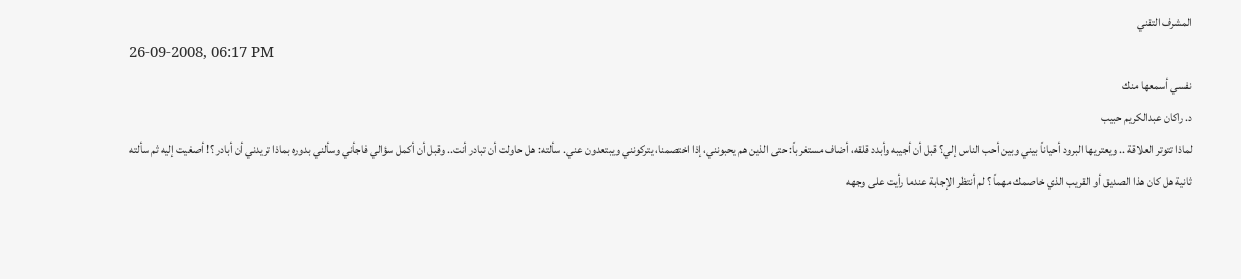المشرف التقني
26-09-2008, 06:17 PM
نفسي أسمعها منك
د. راكان عبدالكريم حبيب
لماذا تتوتر العلاقة .. ويعتريها البرود أحياناً بيني وبين أحب الناس إلي؟ قبل أن أجيبه وأبدد قلقه، أضاف مستغرباً: حتى الذين هم يحبونني، إذا اختصمنا، يتركونني ويبتعدون عني. سألته: هل حاولت أن تبادر أنت.. وقبل أن أكمل سؤالي فاجأني وسألني بدوره بماذا تريدني أن أبادر ؟! أصغيت إليه ثم سألته ثانية هل كان هذا الصديق أو القريب الذي خاصمك مهماً ؟ لم أنتظر الإجابة عندما رأيت على وجهه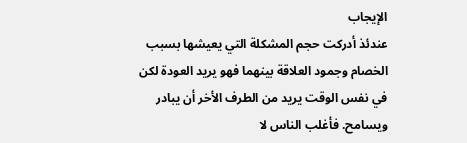الإيجاب
عندئذ أدركت حجم المشكلة التي يعيشها بسبب الخصام وجمود العلاقة بينهما فهو يريد العودة لكن في نفس الوقت يريد من الطرف الأخر أن يبادر ويسامح. فأغلب الناس لا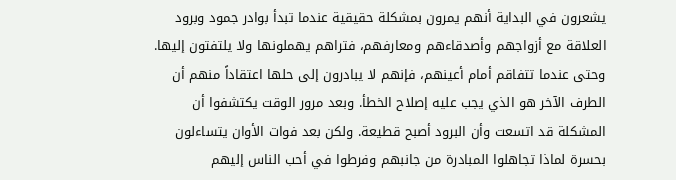يشعرون في البداية أنهم يمرون بمشكلة حقيقية عندما تبدأ بوادر جمود وبرود العلاقة مع أزواجهم وأصدقاءهم ومعارفهم، فتراهم يهملونها ولا يلتفتون إليها. وحتى عندما تتفاقم أمام أعينهم، فإنهم لا يبادرون إلى حلها اعتقاداً منهم أن الطرف الآخر هو الذي يجب عليه إصلاح الخطأ. وبعد مرور الوقت يكتشفوا أن المشكلة قد اتسعت وأن البرود أصبح قطيعة. ولكن بعد فوات الأوان يتساءلون بحسرة لماذا تجاهلوا المبادرة من جانبهم وفرطوا في أحب الناس إليهم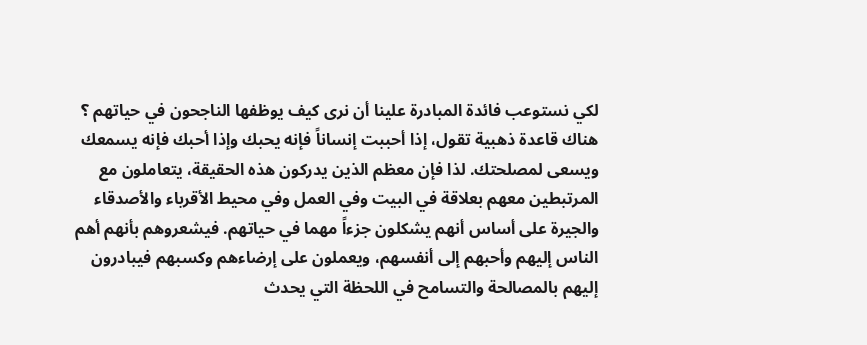لكي نستوعب فائدة المبادرة علينا أن نرى كيف يوظفها الناجحون في حياتهم ؟ هناك قاعدة ذهبية تقول، إذا أحببت إنساناً فإنه يحبك وإذا أحبك فإنه يسمعك ويسعى لمصلحتك. لذا فإن معظم الذين يدركون هذه الحقيقة، يتعاملون مع المرتبطين معهم بعلاقة في البيت وفي العمل وفي محيط الأقرباء والأصدقاء والجيرة على أساس أنهم يشكلون جزءاً مهما في حياتهم. فيشعروهم بأنهم أهم الناس إليهم وأحبهم إلى أنفسهم، ويعملون على إرضاءهم وكسبهم فيبادرون إليهم بالمصالحة والتسامح في اللحظة التي يحدث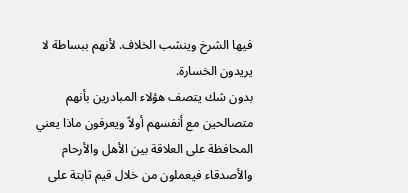فيها الشرخ وينشب الخلاف. لأنهم ببساطة لا يريدون الخسارة.
بدون شك يتصف هؤلاء المبادرين بأنهم متصالحين مع أنفسهم أولاً ويعرفون ماذا يعني المحافظة على العلاقة بين الأهل والأرحام والأصدقاء فيعملون من خلال قيم ثابتة على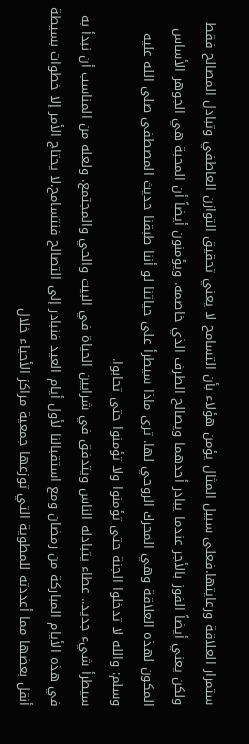ستمرار العلاقة ورعايتها.فعلى سبيل المثال يؤمن هؤلاء بأن التسامح لا يعني تحقيق التوازن العاطفي وتبادل المصالح فقط ولكن يعني أيضاً الفوز بالأجر عندما يبادر أحدهما ويصالح الطرف الذي خاصمه. ويؤمنون أيضاً أن المحبة هي الجوهر الأساس المكون لهذه العلاقة وهي المحرك الروحي لها. ترى ماذا سيطرأ على حياتنا لو أننا طبقنا حديث المصطفى صلى الله عليه وسلم: والله لا تدخلوا الجنة حتى تؤمنوا ولا تؤمنوا حتى تحابوا.
سيطرأ شيء جديد.. عطاء يتبادله الناس ويتدفق في شرايين الحياة في البيت والحي والمجتمع. ولعله من المناسب أن نبدأ به في هذه الأيام المباركة من رمضان ومع استقبالنا لأول أيام العيد فنبادر إلى التصالح فنتسامح.لا يحتاج الأمر إلا خطوات بسيطة أنقل بعضها مما أعددته للمطوية التي توزعها جمعية مراكز الأحياء خلال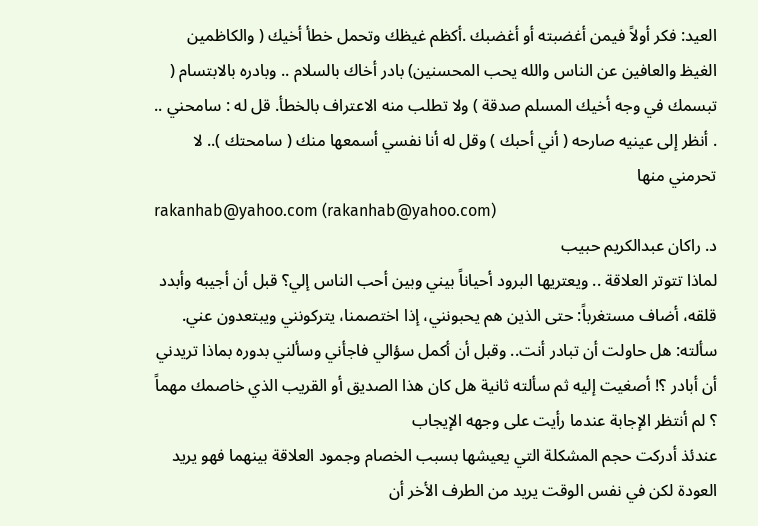العيد: فكر أولاً فيمن أغضبته أو أغضبك .أكظم غيظك وتحمل خطأ أخيك ( والكاظمين الغيظ والعافين عن الناس والله يحب المحسنين) بادر أخاك بالسلام .. وبادره بالابتسام ( تبسمك في وجه أخيك المسلم صدقة ) ولا تطلب منه الاعتراف بالخطأ. قل له : سامحني .. . أنظر إلى عينيه صارحه ( أني أحبك ) وقل له أنا نفسي أسمعها منك ( سامحتك ).. لا تحرمني منها
rakanhab@yahoo.com (rakanhab@yahoo.com)
د. راكان عبدالكريم حبيب
لماذا تتوتر العلاقة .. ويعتريها البرود أحياناً بيني وبين أحب الناس إلي؟ قبل أن أجيبه وأبدد قلقه، أضاف مستغرباً: حتى الذين هم يحبونني، إذا اختصمنا، يتركونني ويبتعدون عني. سألته: هل حاولت أن تبادر أنت.. وقبل أن أكمل سؤالي فاجأني وسألني بدوره بماذا تريدني أن أبادر ؟! أصغيت إليه ثم سألته ثانية هل كان هذا الصديق أو القريب الذي خاصمك مهماً ؟ لم أنتظر الإجابة عندما رأيت على وجهه الإيجاب
عندئذ أدركت حجم المشكلة التي يعيشها بسبب الخصام وجمود العلاقة بينهما فهو يريد العودة لكن في نفس الوقت يريد من الطرف الأخر أن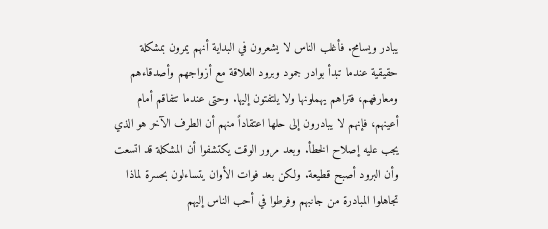يبادر ويسامح. فأغلب الناس لا يشعرون في البداية أنهم يمرون بمشكلة حقيقية عندما تبدأ بوادر جمود وبرود العلاقة مع أزواجهم وأصدقاءهم ومعارفهم، فتراهم يهملونها ولا يلتفتون إليها. وحتى عندما تتفاقم أمام أعينهم، فإنهم لا يبادرون إلى حلها اعتقاداً منهم أن الطرف الآخر هو الذي يجب عليه إصلاح الخطأ. وبعد مرور الوقت يكتشفوا أن المشكلة قد اتسعت وأن البرود أصبح قطيعة. ولكن بعد فوات الأوان يتساءلون بحسرة لماذا تجاهلوا المبادرة من جانبهم وفرطوا في أحب الناس إليهم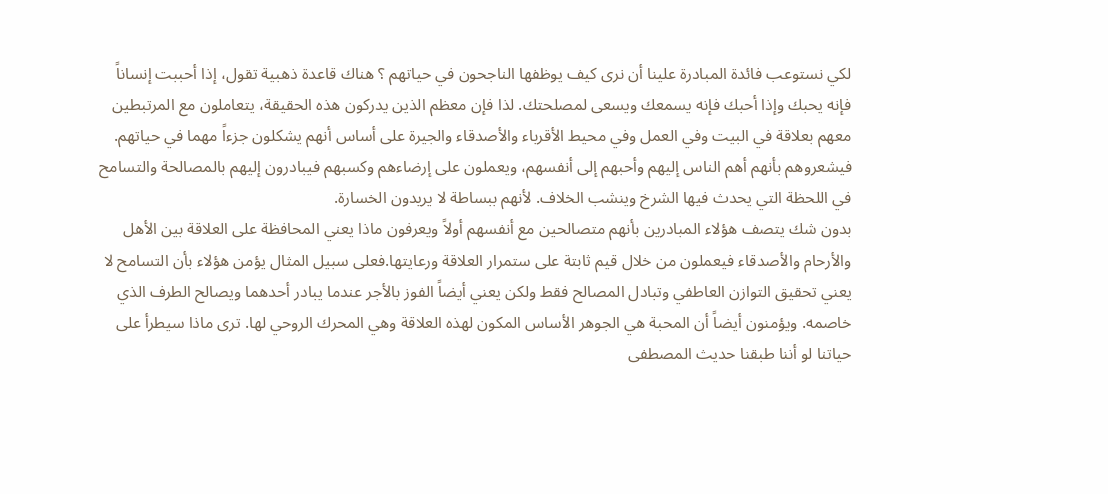لكي نستوعب فائدة المبادرة علينا أن نرى كيف يوظفها الناجحون في حياتهم ؟ هناك قاعدة ذهبية تقول، إذا أحببت إنساناً فإنه يحبك وإذا أحبك فإنه يسمعك ويسعى لمصلحتك. لذا فإن معظم الذين يدركون هذه الحقيقة، يتعاملون مع المرتبطين معهم بعلاقة في البيت وفي العمل وفي محيط الأقرباء والأصدقاء والجيرة على أساس أنهم يشكلون جزءاً مهما في حياتهم. فيشعروهم بأنهم أهم الناس إليهم وأحبهم إلى أنفسهم، ويعملون على إرضاءهم وكسبهم فيبادرون إليهم بالمصالحة والتسامح في اللحظة التي يحدث فيها الشرخ وينشب الخلاف. لأنهم ببساطة لا يريدون الخسارة.
بدون شك يتصف هؤلاء المبادرين بأنهم متصالحين مع أنفسهم أولاً ويعرفون ماذا يعني المحافظة على العلاقة بين الأهل والأرحام والأصدقاء فيعملون من خلال قيم ثابتة على ستمرار العلاقة ورعايتها.فعلى سبيل المثال يؤمن هؤلاء بأن التسامح لا يعني تحقيق التوازن العاطفي وتبادل المصالح فقط ولكن يعني أيضاً الفوز بالأجر عندما يبادر أحدهما ويصالح الطرف الذي خاصمه. ويؤمنون أيضاً أن المحبة هي الجوهر الأساس المكون لهذه العلاقة وهي المحرك الروحي لها. ترى ماذا سيطرأ على حياتنا لو أننا طبقنا حديث المصطفى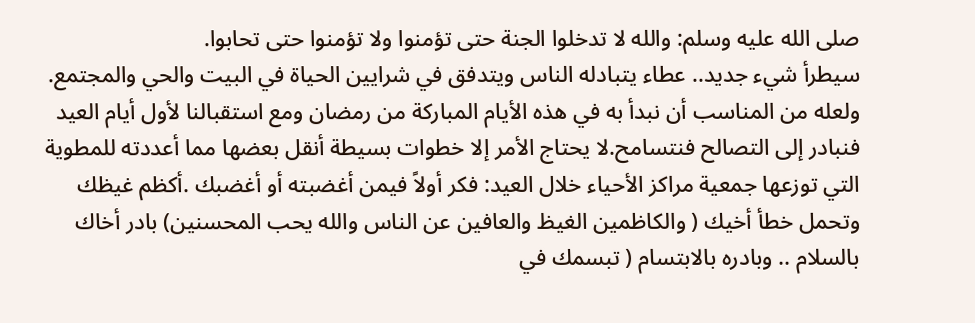صلى الله عليه وسلم: والله لا تدخلوا الجنة حتى تؤمنوا ولا تؤمنوا حتى تحابوا.
سيطرأ شيء جديد.. عطاء يتبادله الناس ويتدفق في شرايين الحياة في البيت والحي والمجتمع. ولعله من المناسب أن نبدأ به في هذه الأيام المباركة من رمضان ومع استقبالنا لأول أيام العيد فنبادر إلى التصالح فنتسامح.لا يحتاج الأمر إلا خطوات بسيطة أنقل بعضها مما أعددته للمطوية التي توزعها جمعية مراكز الأحياء خلال العيد: فكر أولاً فيمن أغضبته أو أغضبك .أكظم غيظك وتحمل خطأ أخيك ( والكاظمين الغيظ والعافين عن الناس والله يحب المحسنين) بادر أخاك بالسلام .. وبادره بالابتسام ( تبسمك في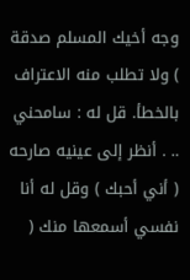وجه أخيك المسلم صدقة ) ولا تطلب منه الاعتراف بالخطأ. قل له : سامحني .. . أنظر إلى عينيه صارحه ( أني أحبك ) وقل له أنا نفسي أسمعها منك (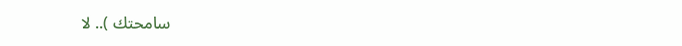سامحتك ).. لا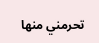تحرمني منها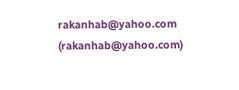rakanhab@yahoo.com (rakanhab@yahoo.com)